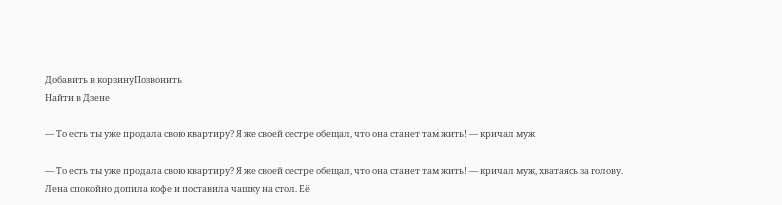Добавить в корзинуПозвонить
Найти в Дзене

— То есть ты уже продала свою квартиру? Я же своей сестре обещал, что она станет там жить! — кричал муж

— То есть ты уже продала свою квартиру? Я же своей сестре обещал, что она станет там жить! — кричал муж, хватаясь за голову. Лена спокойно допила кофе и поставила чашку на стол. Её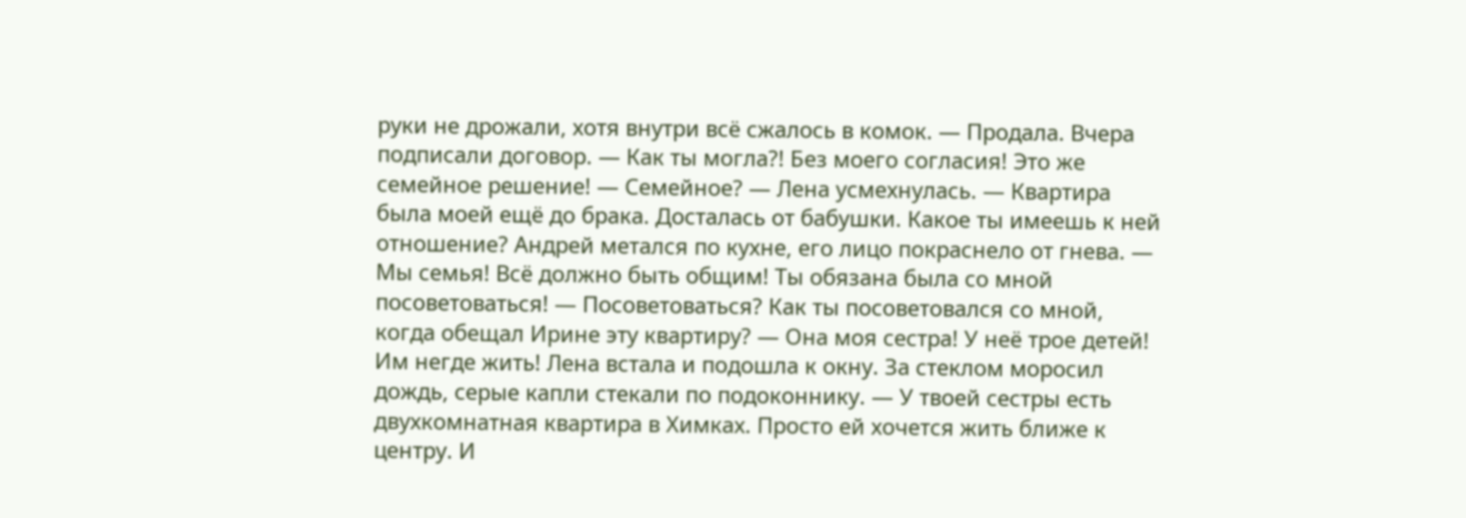руки не дрожали, хотя внутри всё сжалось в комок. — Продала. Вчера подписали договор. — Как ты могла?! Без моего согласия! Это же семейное решение! — Семейное? — Лена усмехнулась. — Квартира была моей ещё до брака. Досталась от бабушки. Какое ты имеешь к ней отношение? Андрей метался по кухне, его лицо покраснело от гнева. — Мы семья! Всё должно быть общим! Ты обязана была со мной посоветоваться! — Посоветоваться? Как ты посоветовался со мной, когда обещал Ирине эту квартиру? — Она моя сестра! У неё трое детей! Им негде жить! Лена встала и подошла к окну. За стеклом моросил дождь, серые капли стекали по подоконнику. — У твоей сестры есть двухкомнатная квартира в Химках. Просто ей хочется жить ближе к центру. И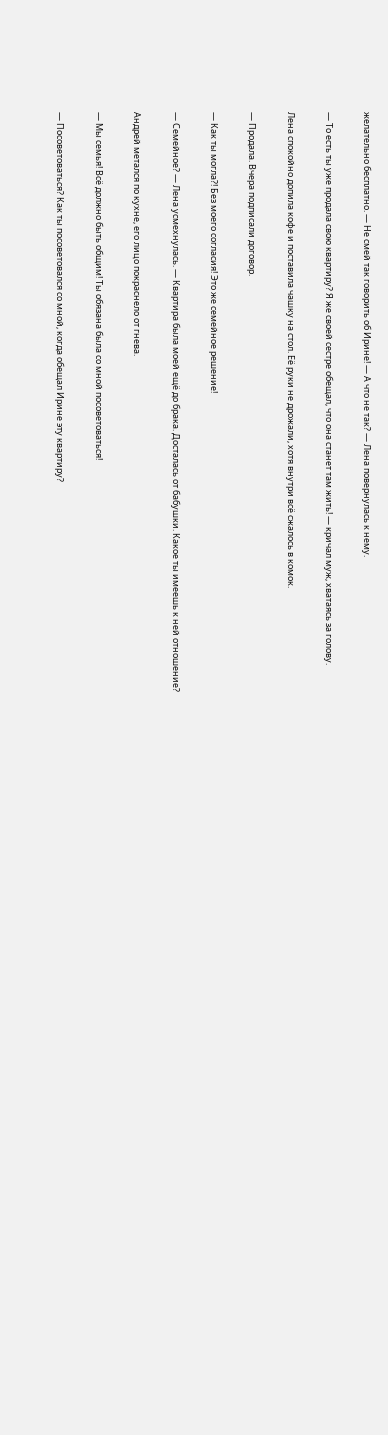желательно бесплатно. — Не смей так говорить об Ирине! — А что не так? — Лена повернулась к нему.

— То есть ты уже продала свою квартиру? Я же своей сестре обещал, что она станет там жить! — кричал муж, хватаясь за голову.

Лена спокойно допила кофе и поставила чашку на стол. Её руки не дрожали, хотя внутри всё сжалось в комок.

— Продала. Вчера подписали договор.

— Как ты могла?! Без моего согласия! Это же семейное решение!

— Семейное? — Лена усмехнулась. — Квартира была моей ещё до брака. Досталась от бабушки. Какое ты имеешь к ней отношение?

Андрей метался по кухне, его лицо покраснело от гнева.

— Мы семья! Всё должно быть общим! Ты обязана была со мной посоветоваться!

— Посоветоваться? Как ты посоветовался со мной, когда обещал Ирине эту квартиру?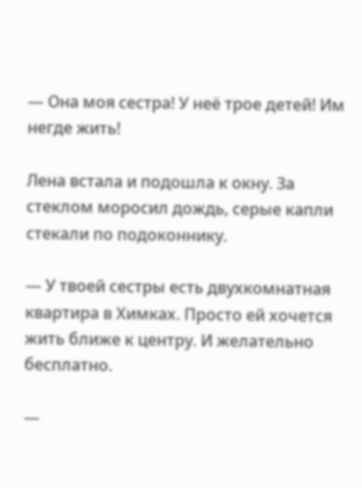— Она моя сестра! У неё трое детей! Им негде жить!

Лена встала и подошла к окну. За стеклом моросил дождь, серые капли стекали по подоконнику.

— У твоей сестры есть двухкомнатная квартира в Химках. Просто ей хочется жить ближе к центру. И желательно бесплатно.

—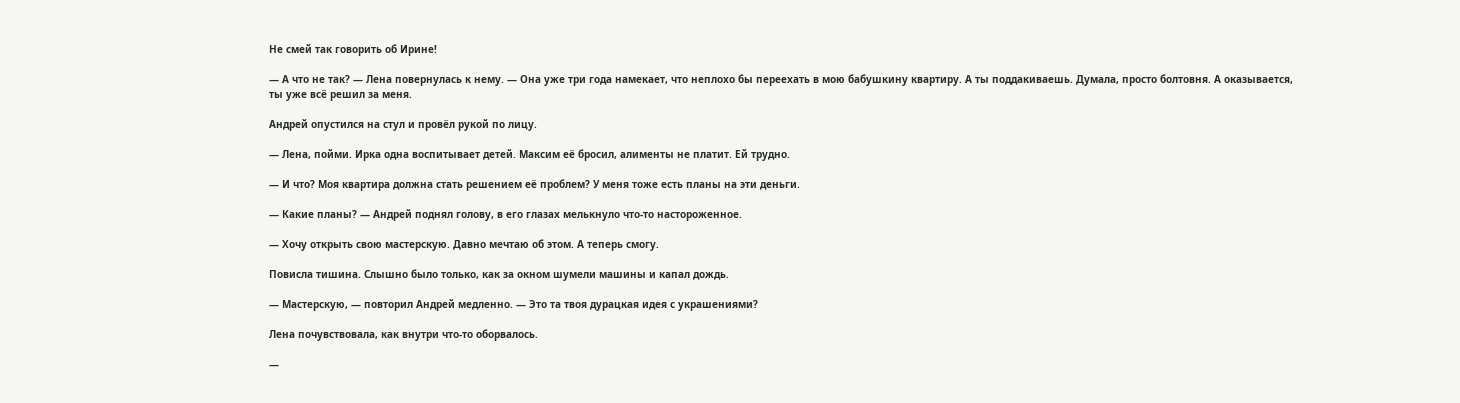Не смей так говорить об Ирине!

— А что не так? — Лена повернулась к нему. — Она уже три года намекает, что неплохо бы переехать в мою бабушкину квартиру. А ты поддакиваешь. Думала, просто болтовня. А оказывается, ты уже всё решил за меня.

Андрей опустился на стул и провёл рукой по лицу.

— Лена, пойми. Ирка одна воспитывает детей. Максим её бросил, алименты не платит. Ей трудно.

— И что? Моя квартира должна стать решением её проблем? У меня тоже есть планы на эти деньги.

— Какие планы? — Андрей поднял голову, в его глазах мелькнуло что-то настороженное.

— Хочу открыть свою мастерскую. Давно мечтаю об этом. А теперь смогу.

Повисла тишина. Слышно было только, как за окном шумели машины и капал дождь.

— Мастерскую, — повторил Андрей медленно. — Это та твоя дурацкая идея с украшениями?

Лена почувствовала, как внутри что-то оборвалось.

—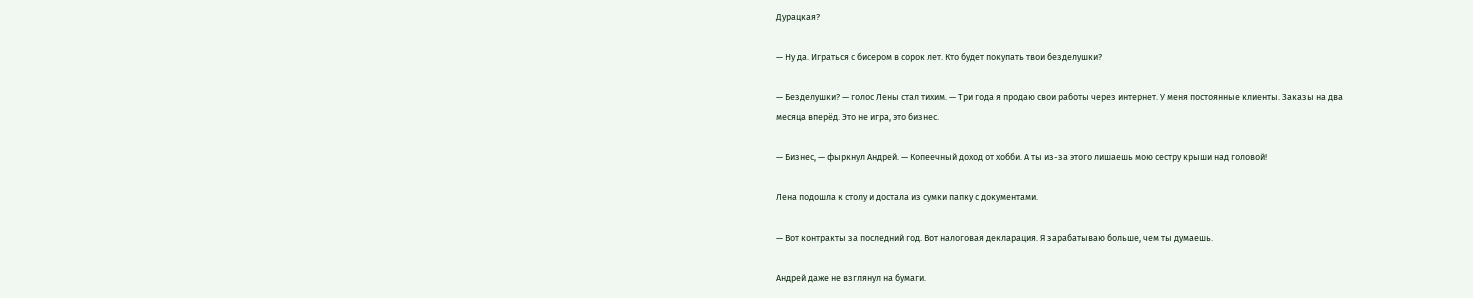Дурацкая?

— Ну да. Играться с бисером в сорок лет. Кто будет покупать твои безделушки?

— Безделушки? — голос Лены стал тихим. — Три года я продаю свои работы через интернет. У меня постоянные клиенты. Заказы на два месяца вперёд. Это не игра, это бизнес.

— Бизнес, — фыркнул Андрей. — Копеечный доход от хобби. А ты из-за этого лишаешь мою сестру крыши над головой!

Лена подошла к столу и достала из сумки папку с документами.

— Вот контракты за последний год. Вот налоговая декларация. Я зарабатываю больше, чем ты думаешь.

Андрей даже не взглянул на бумаги.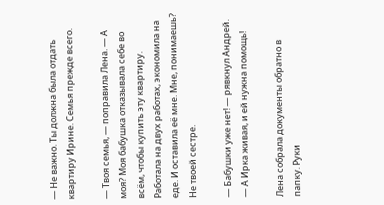— Не важно. Ты должна была отдать квартиру Ирине. Семья прежде всего.

— Твоя семья, — поправила Лена. — А моя? Моя бабушка отказывала себе во всём, чтобы купить эту квартиру. Работала на двух работах, экономила на еде. И оставила её мне. Мне, понимаешь? Не твоей сестре.

— Бабушки уже нет! — рявкнул Андрей. — А Ирка живая, и ей нужна помощь!

Лена собрала документы обратно в папку. Руки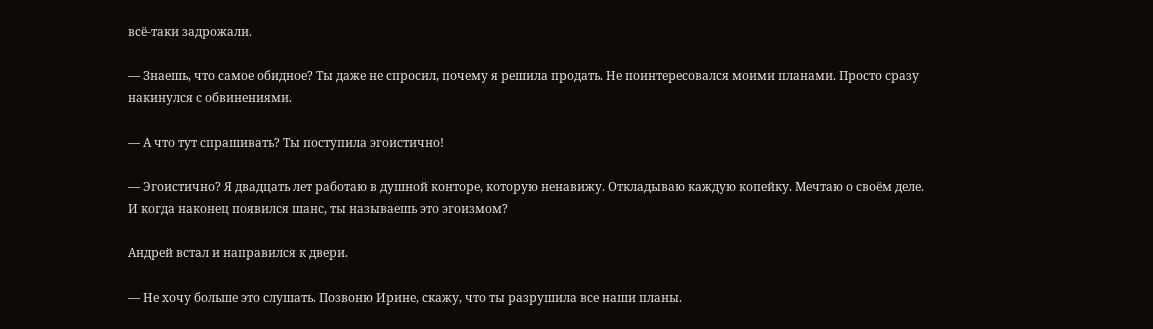всё-таки задрожали.

— Знаешь, что самое обидное? Ты даже не спросил, почему я решила продать. Не поинтересовался моими планами. Просто сразу накинулся с обвинениями.

— А что тут спрашивать? Ты поступила эгоистично!

— Эгоистично? Я двадцать лет работаю в душной конторе, которую ненавижу. Откладываю каждую копейку. Мечтаю о своём деле. И когда наконец появился шанс, ты называешь это эгоизмом?

Андрей встал и направился к двери.

— Не хочу больше это слушать. Позвоню Ирине, скажу, что ты разрушила все наши планы.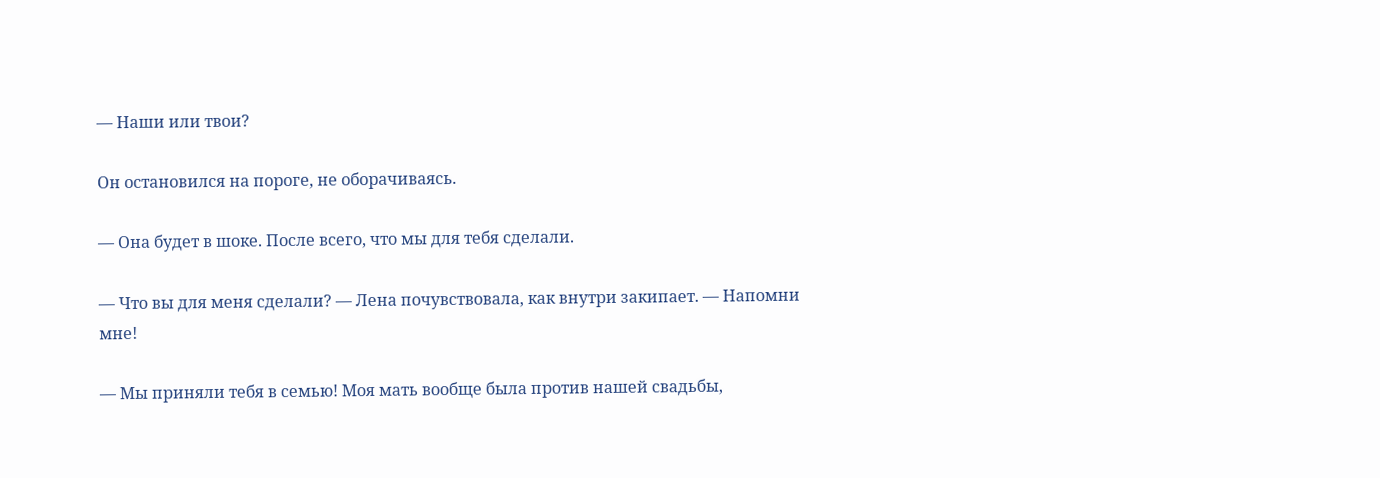— Наши или твои?

Он остановился на пороге, не оборачиваясь.

— Она будет в шоке. После всего, что мы для тебя сделали.

— Что вы для меня сделали? — Лена почувствовала, как внутри закипает. — Напомни мне!

— Мы приняли тебя в семью! Моя мать вообще была против нашей свадьбы,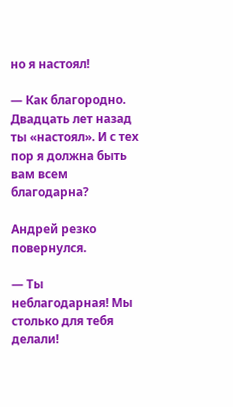но я настоял!

— Как благородно. Двадцать лет назад ты «настоял». И с тех пор я должна быть вам всем благодарна?

Андрей резко повернулся.

— Ты неблагодарная! Мы столько для тебя делали!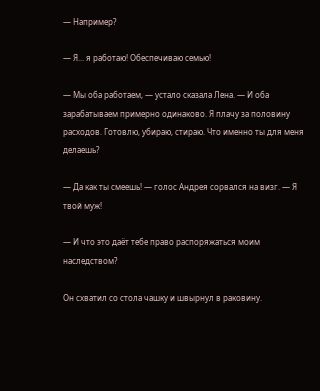— Например?

— Я... я работаю! Обеспечиваю семью!

— Мы оба работаем, — устало сказала Лена. — И оба зарабатываем примерно одинаково. Я плачу за половину расходов. Готовлю, убираю, стираю. Что именно ты для меня делаешь?

— Да как ты смеешь! — голос Андрея сорвался на визг. — Я твой муж!

— И что это даёт тебе право распоряжаться моим наследством?

Он схватил со стола чашку и швырнул в раковину.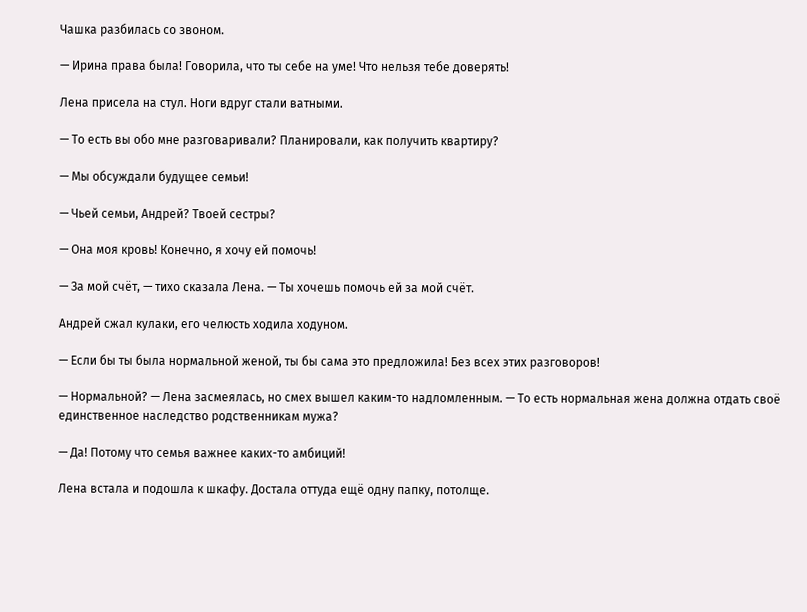Чашка разбилась со звоном.

— Ирина права была! Говорила, что ты себе на уме! Что нельзя тебе доверять!

Лена присела на стул. Ноги вдруг стали ватными.

— То есть вы обо мне разговаривали? Планировали, как получить квартиру?

— Мы обсуждали будущее семьи!

— Чьей семьи, Андрей? Твоей сестры?

— Она моя кровь! Конечно, я хочу ей помочь!

— За мой счёт, — тихо сказала Лена. — Ты хочешь помочь ей за мой счёт.

Андрей сжал кулаки, его челюсть ходила ходуном.

— Если бы ты была нормальной женой, ты бы сама это предложила! Без всех этих разговоров!

— Нормальной? — Лена засмеялась, но смех вышел каким-то надломленным. — То есть нормальная жена должна отдать своё единственное наследство родственникам мужа?

— Да! Потому что семья важнее каких-то амбиций!

Лена встала и подошла к шкафу. Достала оттуда ещё одну папку, потолще.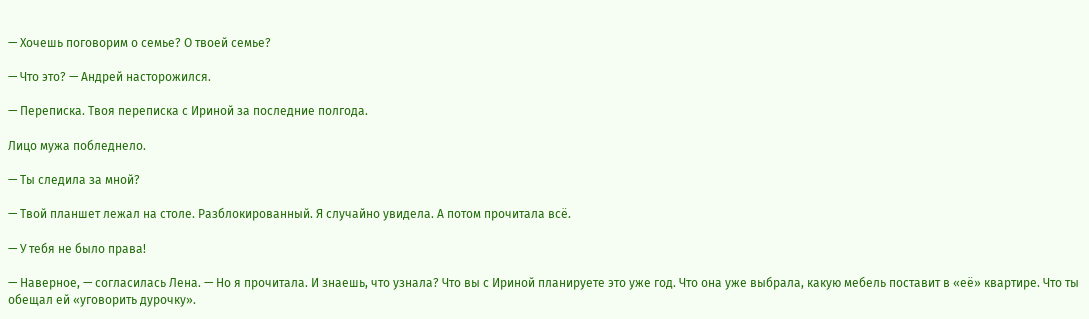— Хочешь поговорим о семье? О твоей семье?

— Что это? — Андрей насторожился.

— Переписка. Твоя переписка с Ириной за последние полгода.

Лицо мужа побледнело.

— Ты следила за мной?

— Твой планшет лежал на столе. Разблокированный. Я случайно увидела. А потом прочитала всё.

— У тебя не было права!

— Наверное, — согласилась Лена. — Но я прочитала. И знаешь, что узнала? Что вы с Ириной планируете это уже год. Что она уже выбрала, какую мебель поставит в «её» квартире. Что ты обещал ей «уговорить дурочку».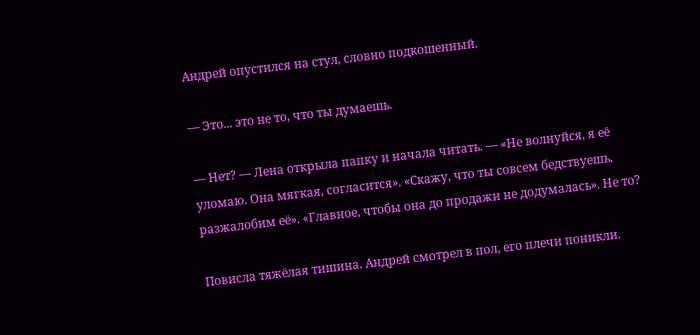Андрей опустился на стул, словно подкошенный.

— Это... это не то, что ты думаешь.

— Нет? — Лена открыла папку и начала читать. — «Не волнуйся, я её уломаю. Она мягкая, согласится». «Скажу, что ты совсем бедствуешь, разжалобим её». «Главное, чтобы она до продажи не додумалась». Не то?

Повисла тяжёлая тишина. Андрей смотрел в пол, его плечи поникли.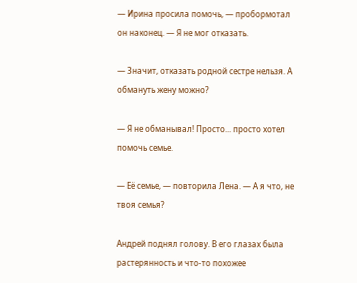— Ирина просила помочь, — пробормотал он наконец. — Я не мог отказать.

— Значит, отказать родной сестре нельзя. А обмануть жену можно?

— Я не обманывал! Просто... просто хотел помочь семье.

— Её семье, — повторила Лена. — А я что, не твоя семья?

Андрей поднял голову. В его глазах была растерянность и что-то похожее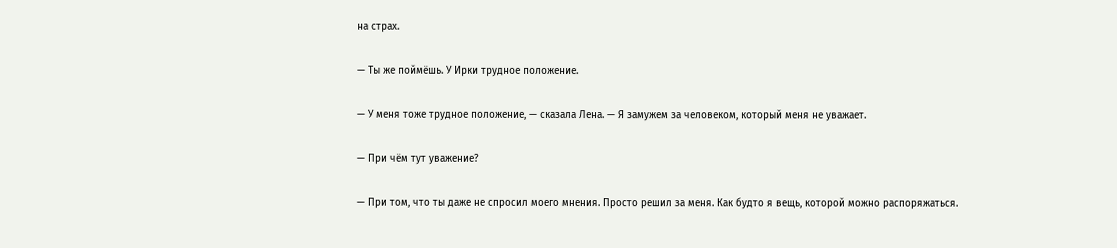на страх.

— Ты же поймёшь. У Ирки трудное положение.

— У меня тоже трудное положение, — сказала Лена. — Я замужем за человеком, который меня не уважает.

— При чём тут уважение?

— При том, что ты даже не спросил моего мнения. Просто решил за меня. Как будто я вещь, которой можно распоряжаться.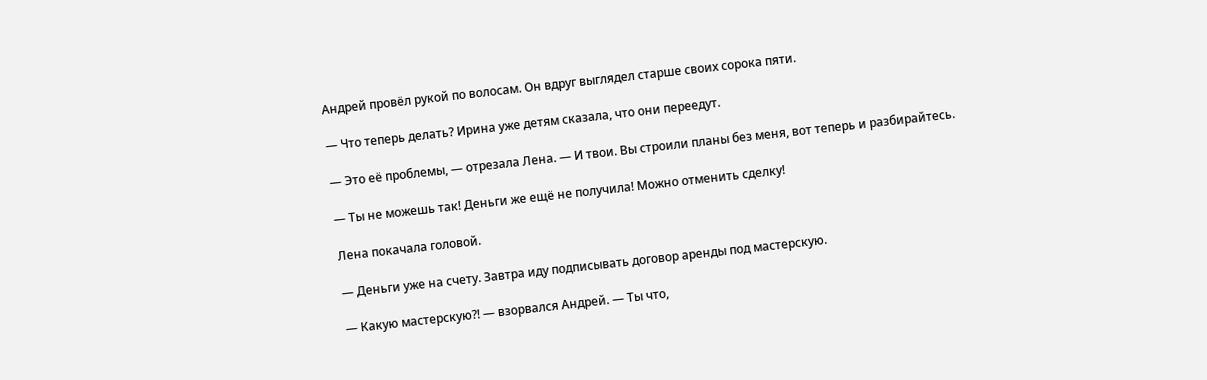Андрей провёл рукой по волосам. Он вдруг выглядел старше своих сорока пяти.

— Что теперь делать? Ирина уже детям сказала, что они переедут.

— Это её проблемы, — отрезала Лена. — И твои. Вы строили планы без меня, вот теперь и разбирайтесь.

— Ты не можешь так! Деньги же ещё не получила! Можно отменить сделку!

Лена покачала головой.

— Деньги уже на счету. Завтра иду подписывать договор аренды под мастерскую.

— Какую мастерскую?! — взорвался Андрей. — Ты что,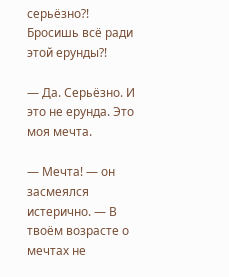серьёзно?! Бросишь всё ради этой ерунды?!

— Да. Серьёзно. И это не ерунда. Это моя мечта.

— Мечта! — он засмеялся истерично. — В твоём возрасте о мечтах не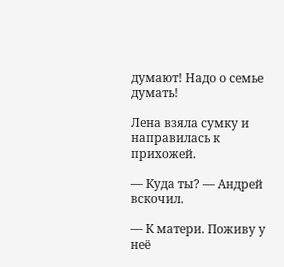думают! Надо о семье думать!

Лена взяла сумку и направилась к прихожей.

— Куда ты? — Андрей вскочил.

— К матери. Поживу у неё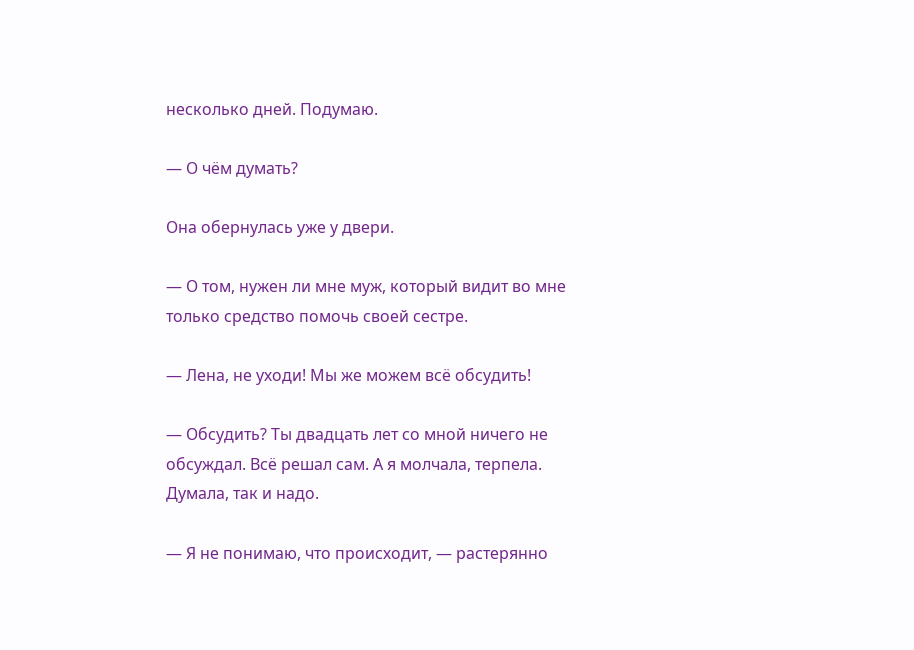несколько дней. Подумаю.

— О чём думать?

Она обернулась уже у двери.

— О том, нужен ли мне муж, который видит во мне только средство помочь своей сестре.

— Лена, не уходи! Мы же можем всё обсудить!

— Обсудить? Ты двадцать лет со мной ничего не обсуждал. Всё решал сам. А я молчала, терпела. Думала, так и надо.

— Я не понимаю, что происходит, — растерянно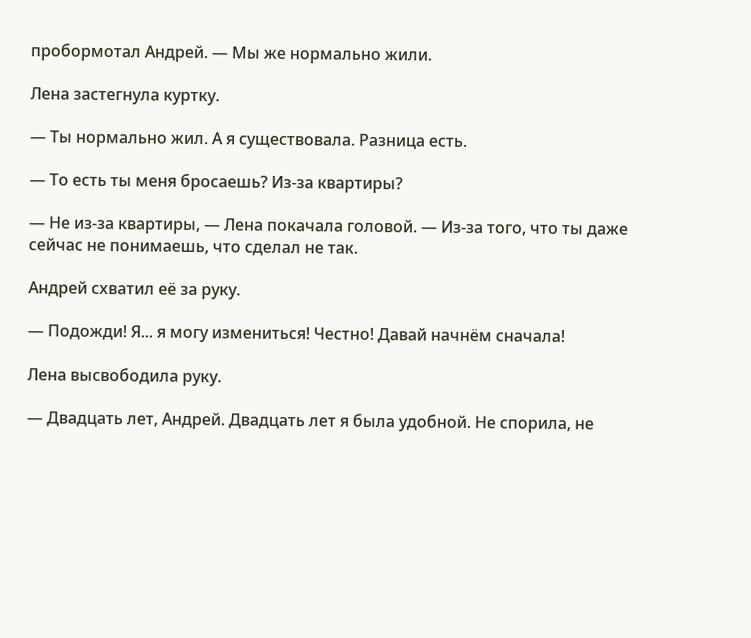пробормотал Андрей. — Мы же нормально жили.

Лена застегнула куртку.

— Ты нормально жил. А я существовала. Разница есть.

— То есть ты меня бросаешь? Из-за квартиры?

— Не из-за квартиры, — Лена покачала головой. — Из-за того, что ты даже сейчас не понимаешь, что сделал не так.

Андрей схватил её за руку.

— Подожди! Я... я могу измениться! Честно! Давай начнём сначала!

Лена высвободила руку.

— Двадцать лет, Андрей. Двадцать лет я была удобной. Не спорила, не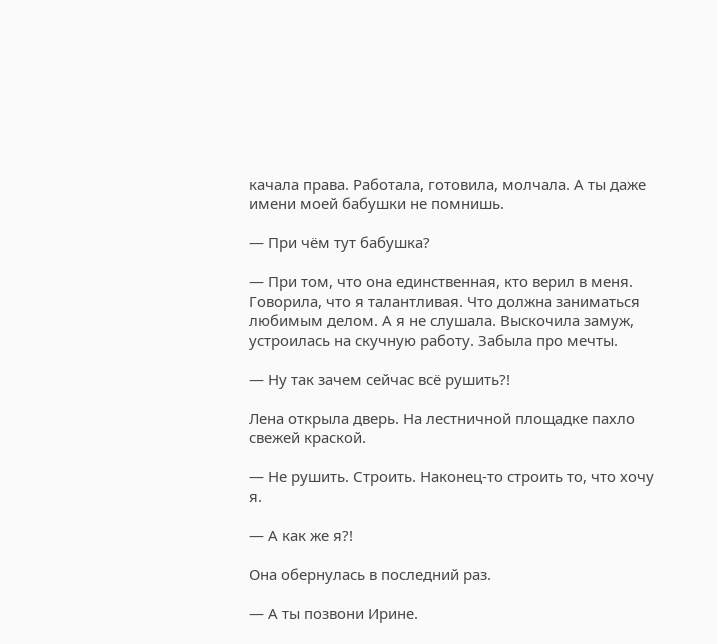качала права. Работала, готовила, молчала. А ты даже имени моей бабушки не помнишь.

— При чём тут бабушка?

— При том, что она единственная, кто верил в меня. Говорила, что я талантливая. Что должна заниматься любимым делом. А я не слушала. Выскочила замуж, устроилась на скучную работу. Забыла про мечты.

— Ну так зачем сейчас всё рушить?!

Лена открыла дверь. На лестничной площадке пахло свежей краской.

— Не рушить. Строить. Наконец-то строить то, что хочу я.

— А как же я?!

Она обернулась в последний раз.

— А ты позвони Ирине.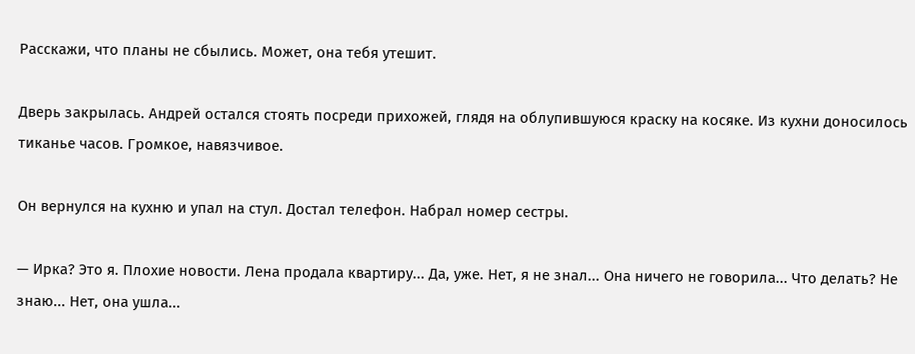Расскажи, что планы не сбылись. Может, она тебя утешит.

Дверь закрылась. Андрей остался стоять посреди прихожей, глядя на облупившуюся краску на косяке. Из кухни доносилось тиканье часов. Громкое, навязчивое.

Он вернулся на кухню и упал на стул. Достал телефон. Набрал номер сестры.

— Ирка? Это я. Плохие новости. Лена продала квартиру... Да, уже. Нет, я не знал... Она ничего не говорила... Что делать? Не знаю... Нет, она ушла...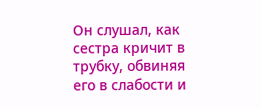Он слушал, как сестра кричит в трубку, обвиняя его в слабости и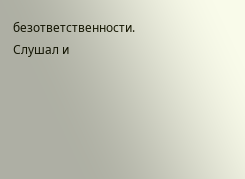безответственности. Слушал и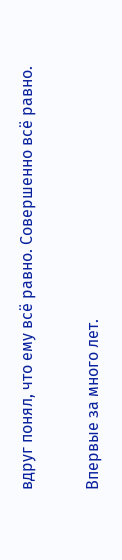вдруг понял, что ему всё равно. Совершенно всё равно.

Впервые за много лет.